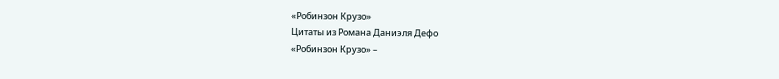«Робинзон Крузо»
Цитаты из Романа Даниэля Дефо
«Робинзон Крузо» –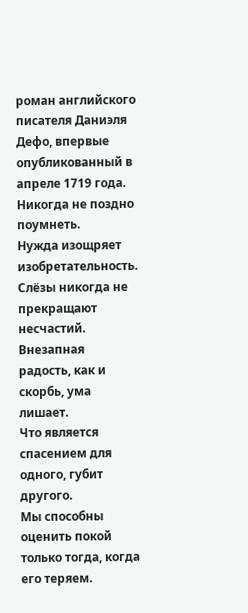роман английского писателя Даниэля Дефо, впервые опубликованный в апреле 1719 года.
Никогда не поздно поумнеть.
Нужда изощряет изобретательность.
Слёзы никогда не прекращают несчастий.
Внезапная радость, как и скорбь, ума лишает.
Что является спасением для одного, губит другого.
Мы способны оценить покой только тогда, когда его теряем.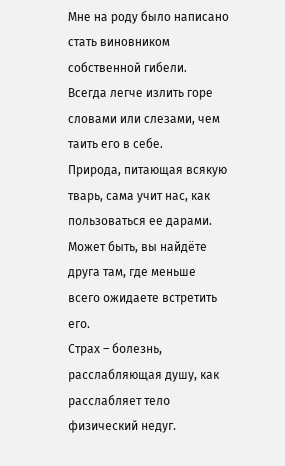Мне на роду было написано стать виновником собственной гибели.
Всегда легче излить горе словами или слезами, чем таить его в себе.
Природа, питающая всякую тварь, сама учит нас, как пользоваться ее дарами.
Может быть, вы найдёте друга там, где меньше всего ожидаете встретить его.
Страх – болезнь, расслабляющая душу, как расслабляет тело физический недуг.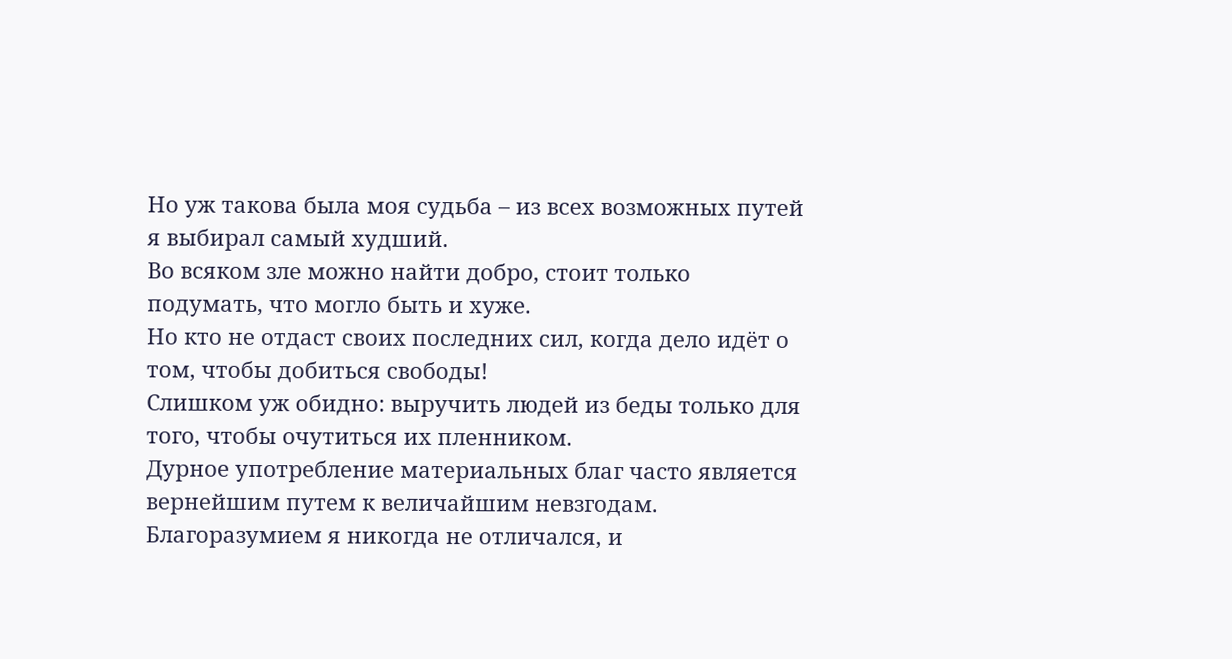Но уж такова была моя судьба – из всех возможных путей я выбирал самый худший.
Во всяком зле можно найти добро, стоит только подумать, что могло быть и хуже.
Но кто не отдаст своих последних сил, когда дело идёт о том, чтобы добиться свободы!
Слишком уж обидно: выручить людей из беды только для того, чтобы очутиться их пленником.
Дурное употребление материальных благ часто является вернейшим путем к величайшим невзгодам.
Благоразумием я никогда не отличался, и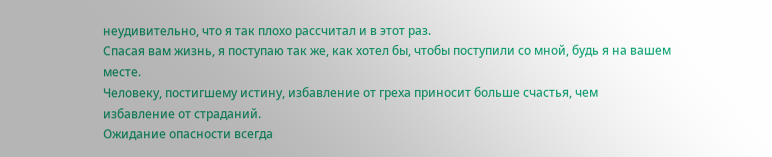неудивительно, что я так плохо рассчитал и в этот раз.
Спасая вам жизнь, я поступаю так же, как хотел бы, чтобы поступили со мной, будь я на вашем месте.
Человеку, постигшему истину, избавление от греха приносит больше счастья, чем избавление от страданий.
Ожидание опасности всегда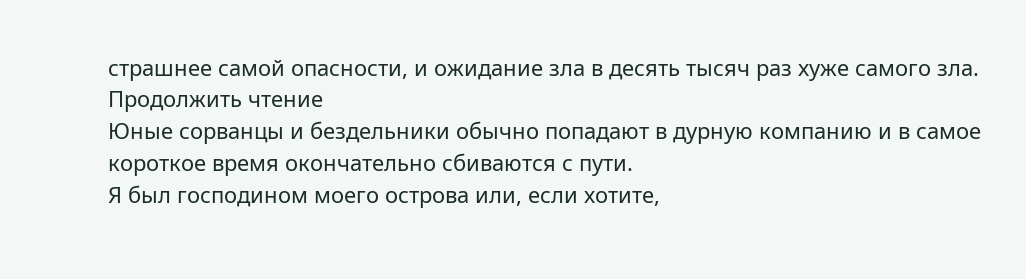страшнее самой опасности, и ожидание зла в десять тысяч раз хуже самого зла.
Продолжить чтение
Юные сорванцы и бездельники обычно попадают в дурную компанию и в самое короткое время окончательно сбиваются с пути.
Я был господином моего острова или, если хотите,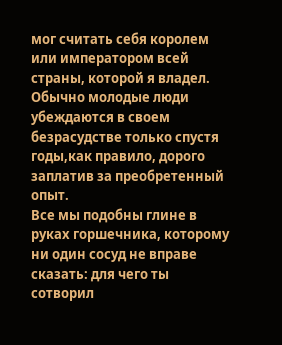мог считать себя королем или императором всей страны, которой я владел.
Обычно молодые люди убеждаются в своем безрасудстве только спустя годы,как правило, дорого заплатив за преобретенный опыт.
Все мы подобны глине в руках горшечника, которому ни один сосуд не вправе сказать: для чего ты сотворил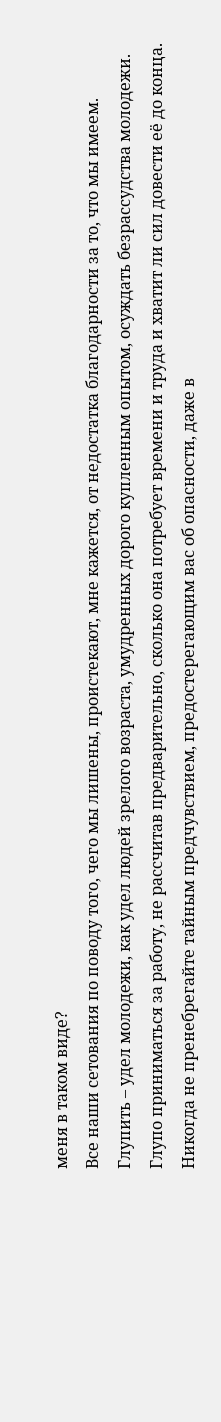меня в таком виде?
Все наши сетования по поводу того, чего мы лишены, проистекают, мне кажется, от недостатка благодарности за то, что мы имеем.
Глупить – удел молодежи, как удел людей зрелого возраста, умудренных дорого купленным опытом, осуждать безрассудства молодежи.
Глупо приниматься за работу, не рассчитав предварительно, сколько она потребует времени и труда и хватит ли сил довести её до конца.
Никогда не пренебрегайте тайным предчувствием, предостерегающим вас об опасности, даже в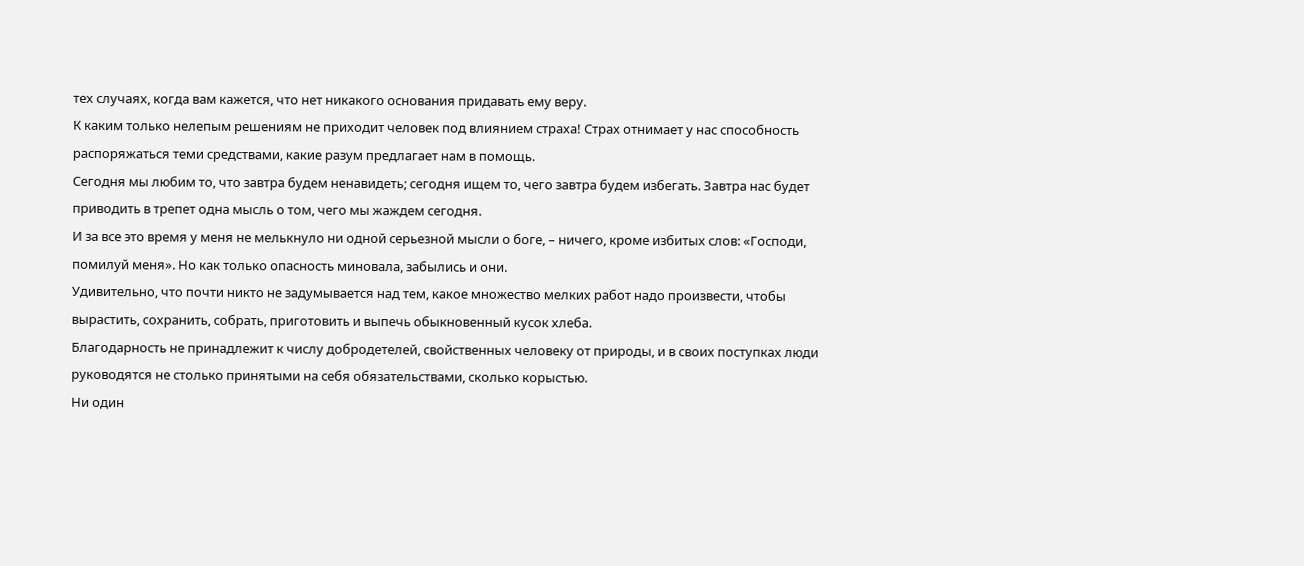тех случаях, когда вам кажется, что нет никакого основания придавать ему веру.
К каким только нелепым решениям не приходит человек под влиянием страха! Страх отнимает у нас способность распоряжаться теми средствами, какие разум предлагает нам в помощь.
Сегодня мы любим то, что завтра будем ненавидеть; сегодня ищем то, чего завтра будем избегать. Завтра нас будет приводить в трепет одна мысль о том, чего мы жаждем сегодня.
И за все это время у меня не мелькнуло ни одной серьезной мысли о боге, – ничего, кроме избитых слов: «Господи, помилуй меня». Но как только опасность миновала, забылись и они.
Удивительно, что почти никто не задумывается над тем, какое множество мелких работ надо произвести, чтобы вырастить, сохранить, собрать, приготовить и выпечь обыкновенный кусок хлеба.
Благодарность не принадлежит к числу добродетелей, свойственных человеку от природы, и в своих поступках люди руководятся не столько принятыми на себя обязательствами, сколько корыстью.
Ни один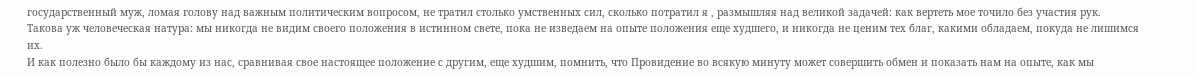государственный муж, ломая голову над важным политическим вопросом, не тратил столько умственных сил, сколько потратил я , размышляя над великой задачей: как вертеть мое точило без участия рук.
Такова уж человеческая натура: мы никогда не видим своего положения в истинном свете, пока не изведаем на опыте положения еще худшего, и никогда не ценим тех благ, какими обладаем, покуда не лишимся их.
И как полезно было бы каждому из нас, сравнивая свое настоящее положение с другим, еще худшим, помнить, что Провидение во всякую минуту может совершить обмен и показать нам на опыте, как мы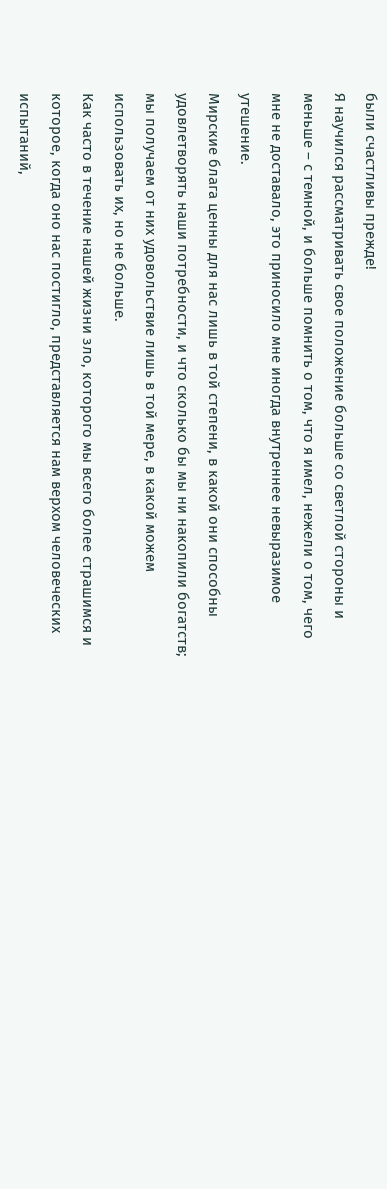были счастливы прежде!
Я научился рассматривать свое положение больше со светлой стороны и меньше – с темной, и больше помнить о том, что я имел, нежели о том, чего мне не доставало, это приносило мне иногда внутреннее невыразимое утешение.
Мирские блага ценны для нас лишь в той степени, в какой они способны удовлетворять наши потребности, и что сколько бы мы ни накопили богатств; мы получаем от них удовольствие лишь в той мере, в какой можем использовать их, но не больше.
Как часто в течение нашей жизни зло, которого мы всего более страшимся и которое, когда оно нас постигло, представляется нам верхом человеческих испытаний,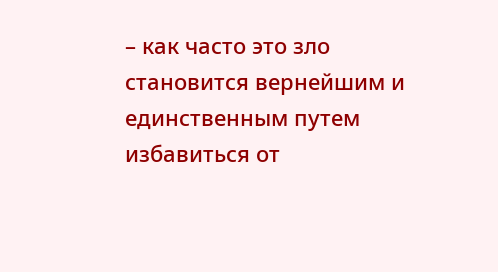– как часто это зло становится вернейшим и единственным путем избавиться от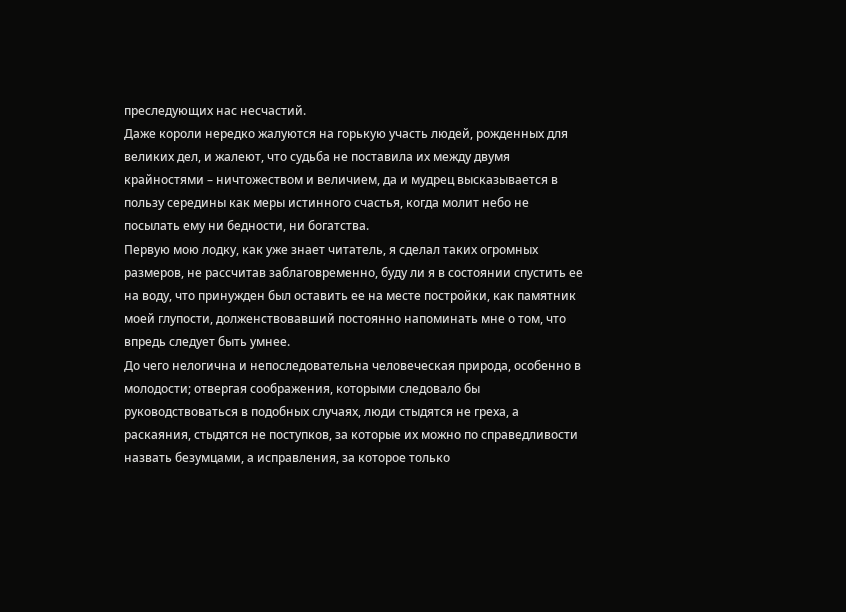преследующих нас несчастий.
Даже короли нередко жалуются на горькую участь людей, рожденных для великих дел, и жалеют, что судьба не поставила их между двумя крайностями – ничтожеством и величием, да и мудрец высказывается в пользу середины как меры истинного счастья, когда молит небо не посылать ему ни бедности, ни богатства.
Первую мою лодку, как уже знает читатель, я сделал таких огромных размеров, не рассчитав заблаговременно, буду ли я в состоянии спустить ее на воду, что принужден был оставить ее на месте постройки, как памятник моей глупости, долженствовавший постоянно напоминать мне о том, что впредь следует быть умнее.
До чего нелогична и непоследовательна человеческая природа, особенно в молодости; отвергая соображения, которыми следовало бы руководствоваться в подобных случаях, люди стыдятся не греха, а раскаяния, стыдятся не поступков, за которые их можно по справедливости назвать безумцами, а исправления, за которое только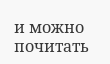и можно почитать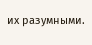их разумными.